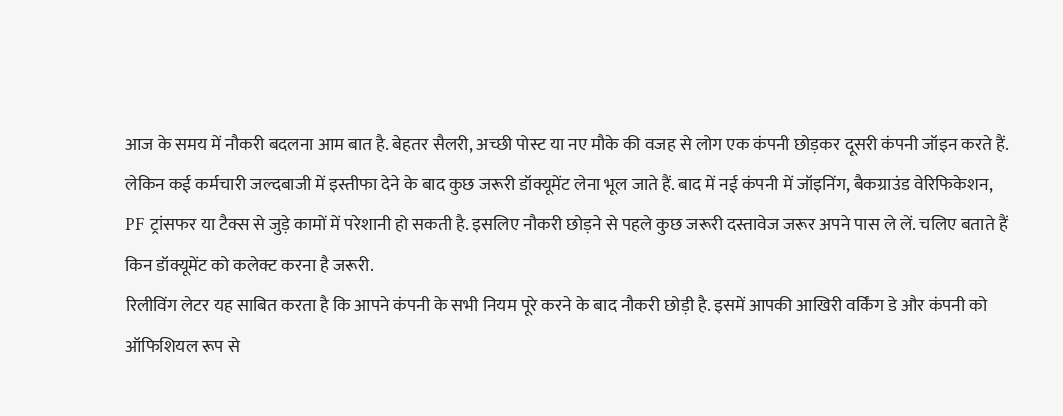आज के समय में नौकरी बदलना आम बात है. बेहतर सैलरी, अच्छी पोस्ट या नए मौके की वजह से लोग एक कंपनी छोड़कर दूसरी कंपनी जॉइन करते हैं. लेकिन कई कर्मचारी जल्दबाजी में इस्तीफा देने के बाद कुछ जरूरी डॉक्यूमेंट लेना भूल जाते हैं. बाद में नई कंपनी में जॉइनिंग, बैकग्राउंड वेरिफिकेशन, PF ट्रांसफर या टैक्स से जुड़े कामों में परेशानी हो सकती है. इसलिए नौकरी छोड़ने से पहले कुछ जरूरी दस्तावेज जरूर अपने पास ले लें. चलिए बताते हैं किन डॉक्यूमेंट को कलेक्ट करना है जरूरी.
रिलीविंग लेटर यह साबित करता है कि आपने कंपनी के सभी नियम पूरे करने के बाद नौकरी छोड़ी है. इसमें आपकी आखिरी वर्किंग डे और कंपनी को ऑफिशियल रूप से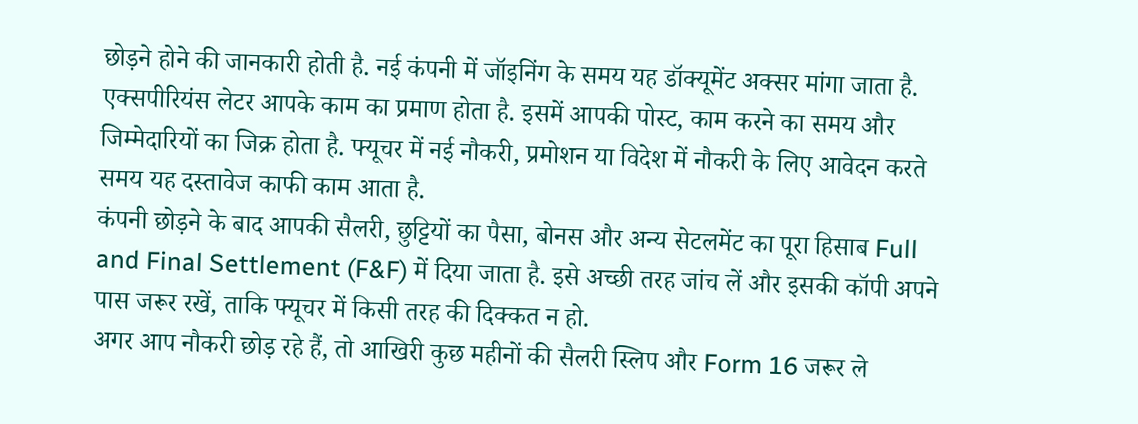छोड़ने होने की जानकारी होती है. नई कंपनी में जॉइनिंग के समय यह डॉक्यूमेंट अक्सर मांगा जाता है.
एक्सपीरियंस लेटर आपके काम का प्रमाण होता है. इसमें आपकी पोस्ट, काम करने का समय और जिम्मेदारियों का जिक्र होता है. फ्यूचर में नई नौकरी, प्रमोशन या विदेश में नौकरी के लिए आवेदन करते समय यह दस्तावेज काफी काम आता है.
कंपनी छोड़ने के बाद आपकी सैलरी, छुट्टियों का पैसा, बोनस और अन्य सेटलमेंट का पूरा हिसाब Full and Final Settlement (F&F) में दिया जाता है. इसे अच्छी तरह जांच लें और इसकी कॉपी अपने पास जरूर रखें, ताकि फ्यूचर में किसी तरह की दिक्कत न हो.
अगर आप नौकरी छोड़ रहे हैं, तो आखिरी कुछ महीनों की सैलरी स्लिप और Form 16 जरूर ले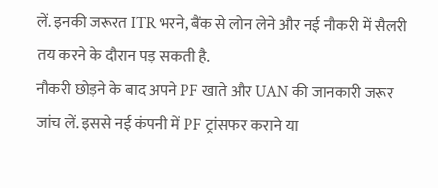लें. इनकी जरूरत ITR भरने, बैंक से लोन लेने और नई नौकरी में सैलरी तय करने के दौरान पड़ सकती है.
नौकरी छोड़ने के बाद अपने PF खाते और UAN की जानकारी जरूर जांच लें. इससे नई कंपनी में PF ट्रांसफर कराने या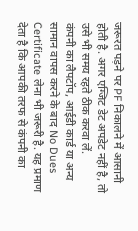जरूरत पड़ने पर PF निकालने में आसानी होती है. अगर एग्जिट डेट अपडेट नहीं है, तो उसे भी समय रहते ठीक करवा लें.
कंपनी का लैपटॉप, आईडी कार्ड या अन्य सामान वापस करने के बाद No Dues Certificate लेना भी जरूरी है. यह प्रमाण देता है कि आपकी तरफ से कंपनी का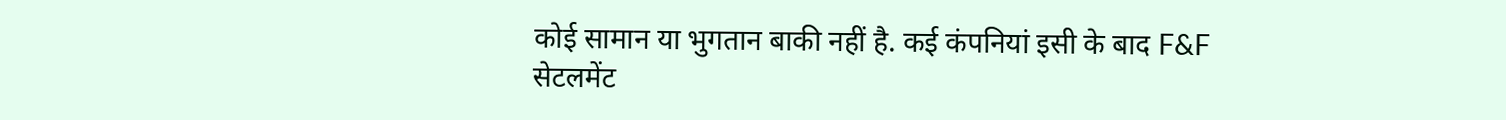कोई सामान या भुगतान बाकी नहीं है. कई कंपनियां इसी के बाद F&F सेटलमेंट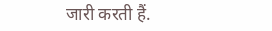जारी करती हैं.